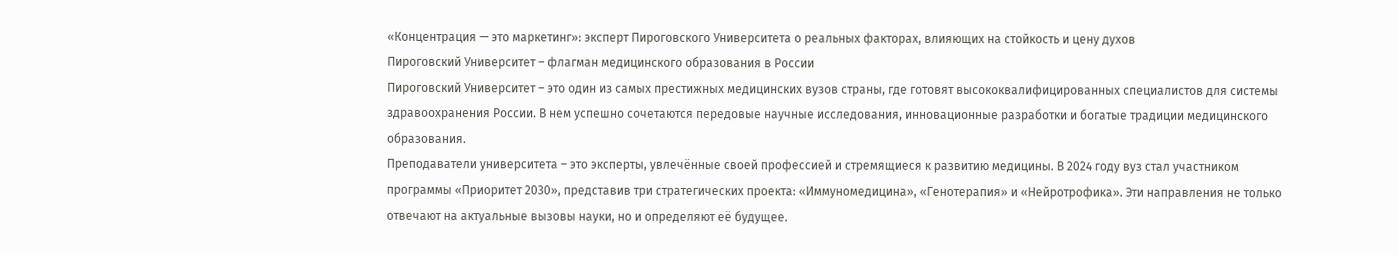«Концентрация — это маркетинг»: эксперт Пироговского Университета о реальных факторах, влияющих на стойкость и цену духов
Пироговский Университет – флагман медицинского образования в России
Пироговский Университет – это один из самых престижных медицинских вузов страны, где готовят высококвалифицированных специалистов для системы здравоохранения России. В нем успешно сочетаются передовые научные исследования, инновационные разработки и богатые традиции медицинского образования.
Преподаватели университета – это эксперты, увлечённые своей профессией и стремящиеся к развитию медицины. В 2024 году вуз стал участником программы «Приоритет 2030», представив три стратегических проекта: «Иммуномедицина», «Генотерапия» и «Нейротрофика». Эти направления не только отвечают на актуальные вызовы науки, но и определяют её будущее.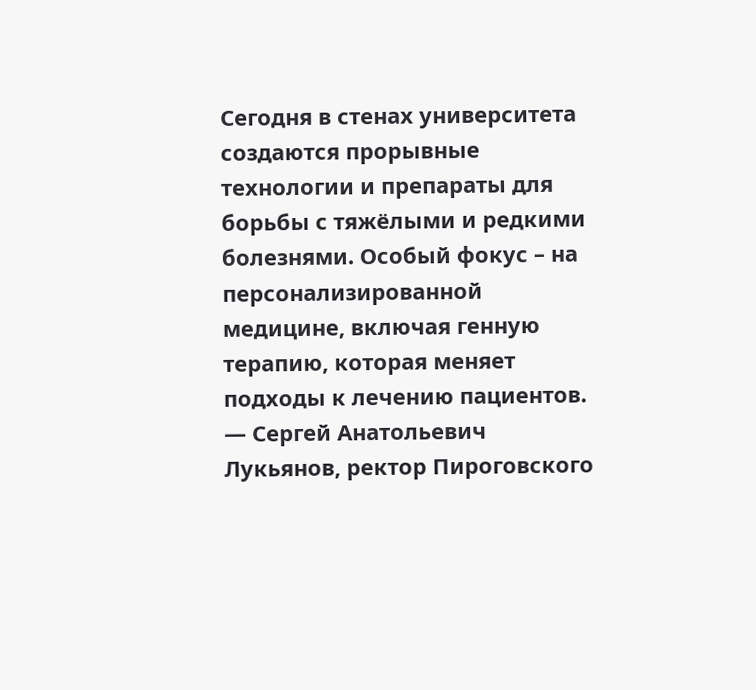Сегодня в стенах университета создаются прорывные технологии и препараты для борьбы с тяжёлыми и редкими болезнями. Особый фокус – на персонализированной медицине, включая генную терапию, которая меняет подходы к лечению пациентов.
— Сергей Анатольевич Лукьянов, ректор Пироговского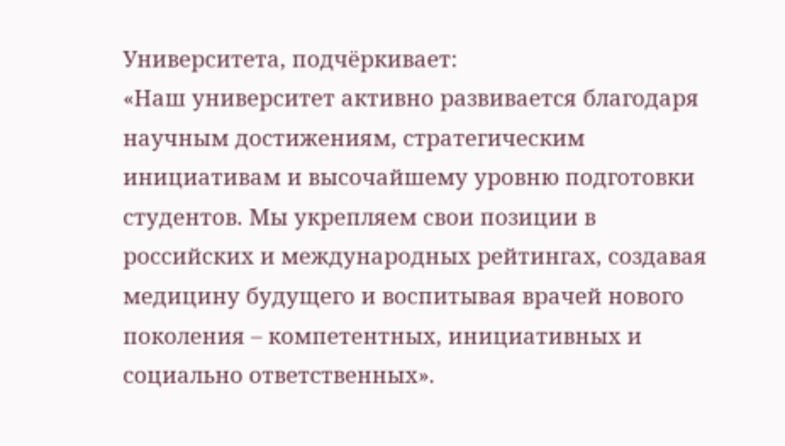Университета, подчёркивает:
«Наш университет активно развивается благодаря научным достижениям, стратегическим инициативам и высочайшему уровню подготовки студентов. Мы укрепляем свои позиции в российских и международных рейтингах, создавая медицину будущего и воспитывая врачей нового поколения – компетентных, инициативных и социально ответственных».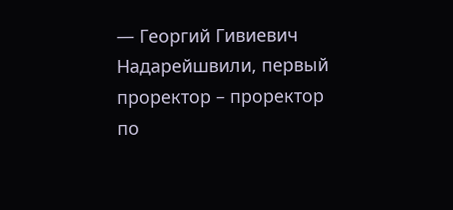— Георгий Гивиевич Надарейшвили, первый проректор – проректор по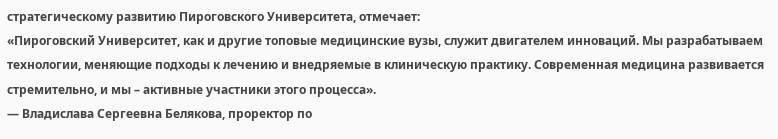стратегическому развитию Пироговского Университета, отмечает:
«Пироговский Университет, как и другие топовые медицинские вузы, служит двигателем инноваций. Мы разрабатываем технологии, меняющие подходы к лечению и внедряемые в клиническую практику. Современная медицина развивается стремительно, и мы – активные участники этого процесса».
— Владислава Сергеевна Белякова, проректор по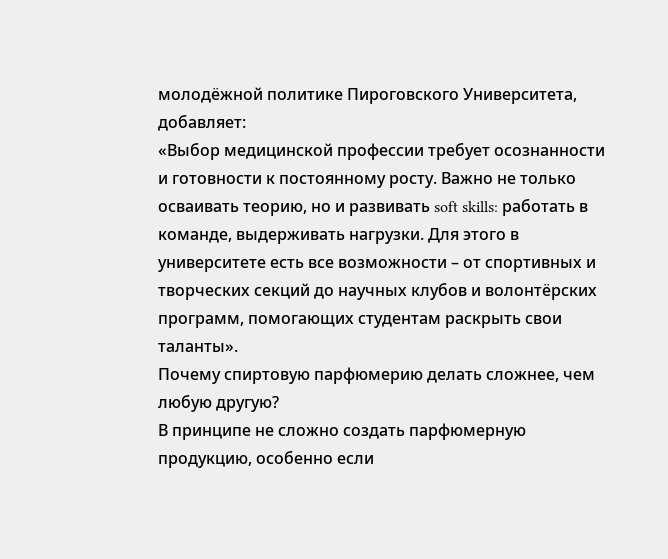молодёжной политике Пироговского Университета, добавляет:
«Выбор медицинской профессии требует осознанности и готовности к постоянному росту. Важно не только осваивать теорию, но и развивать soft skills: работать в команде, выдерживать нагрузки. Для этого в университете есть все возможности – от спортивных и творческих секций до научных клубов и волонтёрских программ, помогающих студентам раскрыть свои таланты».
Почему спиртовую парфюмерию делать сложнее, чем любую другую?
В принципе не сложно создать парфюмерную продукцию, особенно если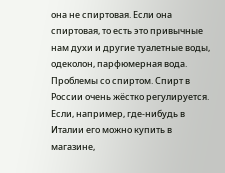она не спиртовая. Если она спиртовая, то есть это привычные нам духи и другие туалетные воды, одеколон, парфюмерная вода. Проблемы со спиртом. Спирт в России очень жёстко регулируется. Если, например, где-нибудь в Италии его можно купить в магазине,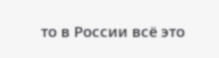то в России всё это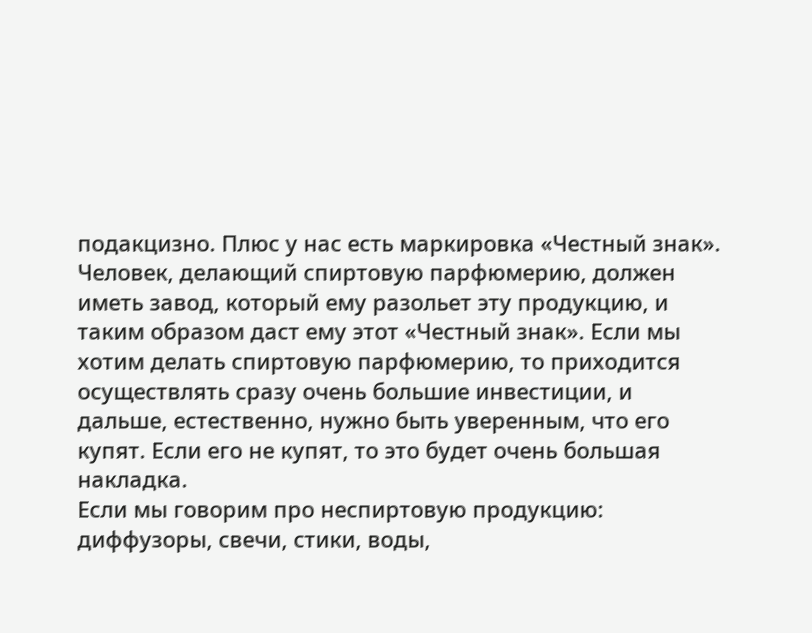подакцизно. Плюс у нас есть маркировка «Честный знак». Человек, делающий спиртовую парфюмерию, должен иметь завод, который ему разольет эту продукцию, и таким образом даст ему этот «Честный знак». Если мы хотим делать спиртовую парфюмерию, то приходится осуществлять сразу очень большие инвестиции, и дальше, естественно, нужно быть уверенным, что его купят. Если его не купят, то это будет очень большая накладка.
Если мы говорим про неспиртовую продукцию: диффузоры, свечи, стики, воды,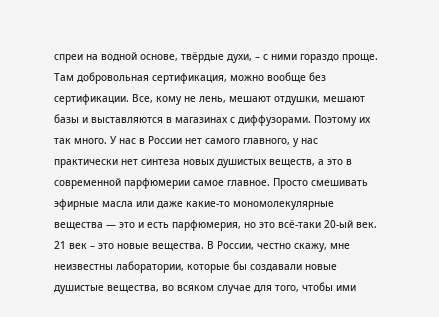спреи на водной основе, твёрдые духи, – с ними гораздо проще. Там добровольная сертификация, можно вообще без сертификации. Все, кому не лень, мешают отдушки, мешают базы и выставляются в магазинах с диффузорами. Поэтому их так много. У нас в России нет самого главного, у нас практически нет синтеза новых душистых веществ, а это в современной парфюмерии самое главное. Просто смешивать эфирные масла или даже какие-то мономолекулярные вещества — это и есть парфюмерия, но это всё-таки 20-ый век. 21 век – это новые вещества. В России, честно скажу, мне неизвестны лаборатории, которые бы создавали новые душистые вещества, во всяком случае для того, чтобы ими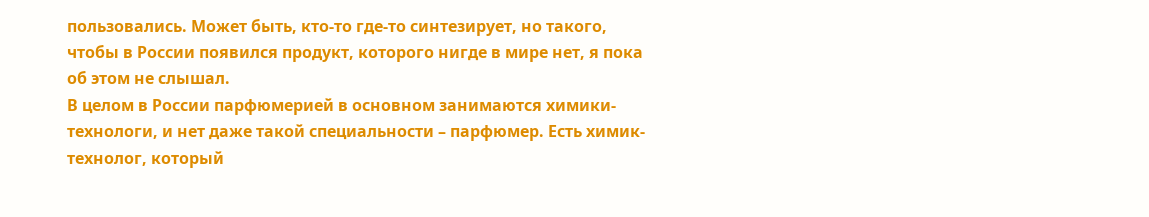пользовались. Может быть, кто-то где-то синтезирует, но такого, чтобы в России появился продукт, которого нигде в мире нет, я пока об этом не слышал.
В целом в России парфюмерией в основном занимаются химики-технологи, и нет даже такой специальности – парфюмер. Есть химик-технолог, который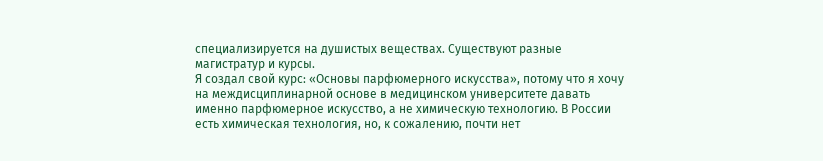специализируется на душистых веществах. Существуют разные магистратур и курсы.
Я создал свой курс: «Основы парфюмерного искусства», потому что я хочу на междисциплинарной основе в медицинском университете давать именно парфюмерное искусство, а не химическую технологию. В России есть химическая технология, но, к сожалению, почти нет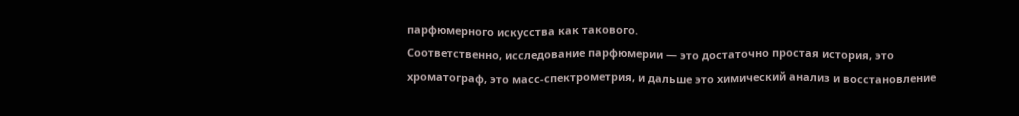парфюмерного искусства как такового.
Соответственно, исследование парфюмерии — это достаточно простая история, это хроматограф, это масс-спектрометрия, и дальше это химический анализ и восстановление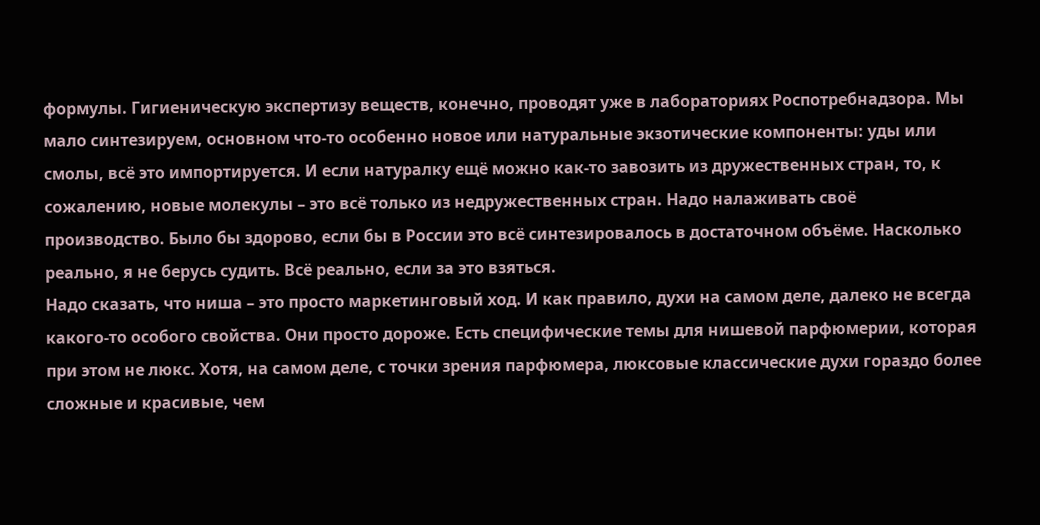формулы. Гигиеническую экспертизу веществ, конечно, проводят уже в лабораториях Роспотребнадзора. Мы мало синтезируем, основном что-то особенно новое или натуральные экзотические компоненты: уды или смолы, всё это импортируется. И если натуралку ещё можно как-то завозить из дружественных стран, то, к сожалению, новые молекулы – это всё только из недружественных стран. Надо налаживать своё производство. Было бы здорово, если бы в России это всё синтезировалось в достаточном объёме. Насколько реально, я не берусь судить. Всё реально, если за это взяться.
Надо сказать, что ниша – это просто маркетинговый ход. И как правило, духи на самом деле, далеко не всегда какого-то особого свойства. Они просто дороже. Есть специфические темы для нишевой парфюмерии, которая при этом не люкс. Хотя, на самом деле, с точки зрения парфюмера, люксовые классические духи гораздо более сложные и красивые, чем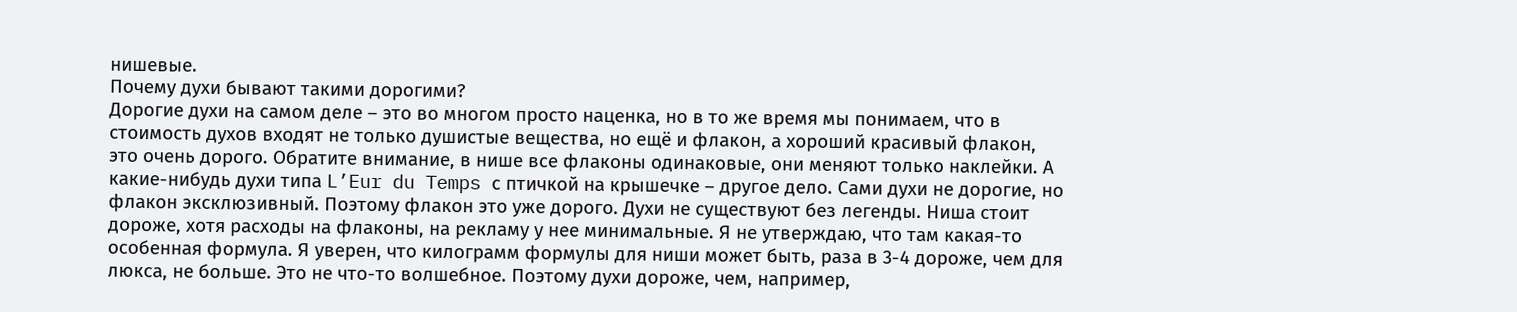нишевые.
Почему духи бывают такими дорогими?
Дорогие духи на самом деле – это во многом просто наценка, но в то же время мы понимаем, что в стоимость духов входят не только душистые вещества, но ещё и флакон, а хороший красивый флакон, это очень дорого. Обратите внимание, в нише все флаконы одинаковые, они меняют только наклейки. А какие-нибудь духи типа L’Eur du Temps с птичкой на крышечке – другое дело. Сами духи не дорогие, но флакон эксклюзивный. Поэтому флакон это уже дорого. Духи не существуют без легенды. Ниша стоит дороже, хотя расходы на флаконы, на рекламу у нее минимальные. Я не утверждаю, что там какая-то особенная формула. Я уверен, что килограмм формулы для ниши может быть, раза в 3-4 дороже, чем для люкса, не больше. Это не что-то волшебное. Поэтому духи дороже, чем, например,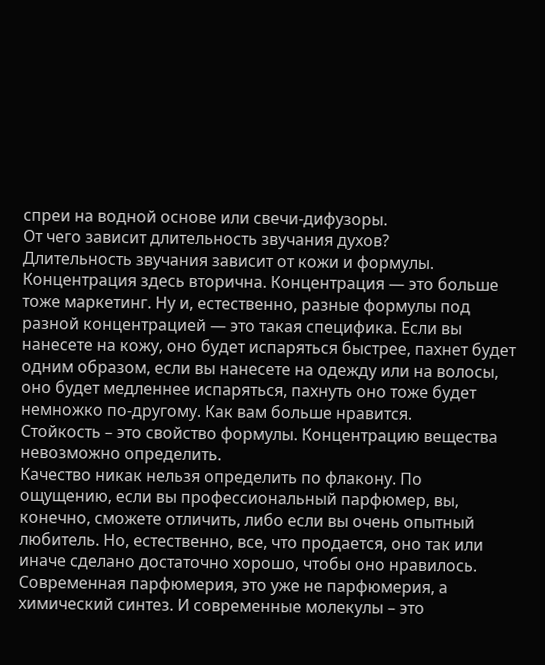спреи на водной основе или свечи-дифузоры.
От чего зависит длительность звучания духов?
Длительность звучания зависит от кожи и формулы. Концентрация здесь вторична. Концентрация — это больше тоже маркетинг. Ну и, естественно, разные формулы под разной концентрацией — это такая специфика. Если вы нанесете на кожу, оно будет испаряться быстрее, пахнет будет одним образом, если вы нанесете на одежду или на волосы, оно будет медленнее испаряться, пахнуть оно тоже будет немножко по-другому. Как вам больше нравится.
Стойкость – это свойство формулы. Концентрацию вещества невозможно определить.
Качество никак нельзя определить по флакону. По ощущению, если вы профессиональный парфюмер, вы, конечно, сможете отличить, либо если вы очень опытный любитель. Но, естественно, все, что продается, оно так или иначе сделано достаточно хорошо, чтобы оно нравилось.
Современная парфюмерия, это уже не парфюмерия, а химический синтез. И современные молекулы – это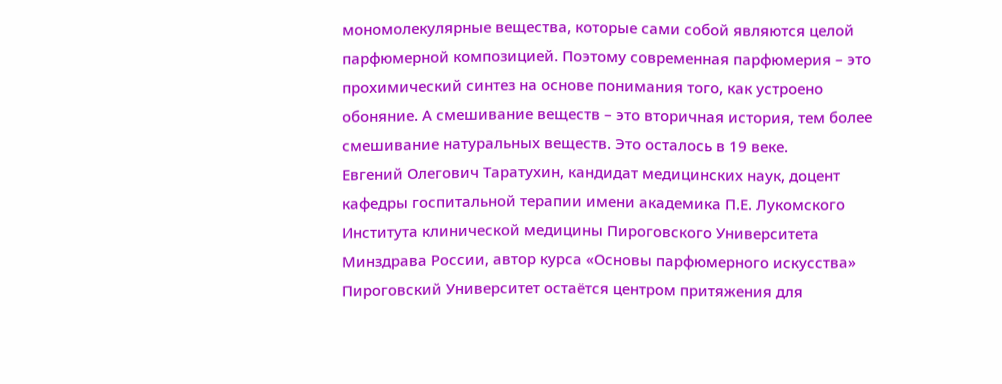мономолекулярные вещества, которые сами собой являются целой парфюмерной композицией. Поэтому современная парфюмерия – это прохимический синтез на основе понимания того, как устроено обоняние. А смешивание веществ – это вторичная история, тем более смешивание натуральных веществ. Это осталось в 19 веке.
Евгений Олегович Таратухин, кандидат медицинских наук, доцент кафедры госпитальной терапии имени академика П.Е. Лукомского Института клинической медицины Пироговского Университета Минздрава России, автор курса «Основы парфюмерного искусства»
Пироговский Университет остаётся центром притяжения для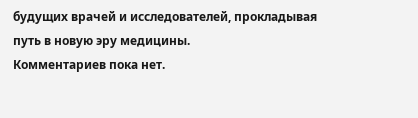будущих врачей и исследователей, прокладывая путь в новую эру медицины.
Комментариев пока нет.